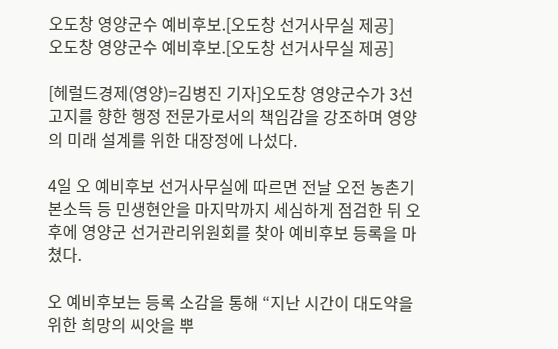오도창 영양군수 예비후보.[오도창 선거사무실 제공]
오도창 영양군수 예비후보.[오도창 선거사무실 제공]

[헤럴드경제(영양)=김병진 기자]오도창 영양군수가 3선 고지를 향한 행정 전문가로서의 책임감을 강조하며 영양의 미래 설계를 위한 대장정에 나섰다.

4일 오 예비후보 선거사무실에 따르면 전날 오전 농촌기본소득 등 민생현안을 마지막까지 세심하게 점검한 뒤 오후에 영양군 선거관리위원회를 찾아 예비후보 등록을 마쳤다.

오 예비후보는 등록 소감을 통해 “지난 시간이 대도약을 위한 희망의 씨앗을 뿌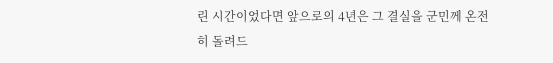린 시간이었다면 앞으로의 4년은 그 결실을 군민께 온전히 돌려드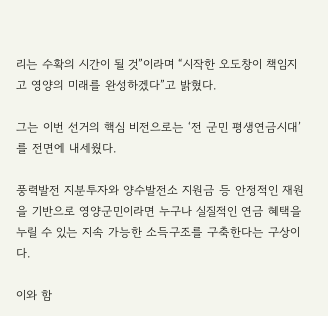리는 수확의 시간이 될 것”이라며 “시작한 오도창이 책임지고 영양의 미래를 완성하겠다”고 밝혔다.

그는 이번 선거의 핵심 비전으로는 ‘전 군민 평생연금시대’를 전면에 내세웠다.

풍력발전 지분투자와 양수발전소 지원금 등 안정적인 재원을 기반으로 영양군민이라면 누구나 실질적인 연금 혜택을 누릴 수 있는 지속 가능한 소득구조를 구축한다는 구상이다.

이와 함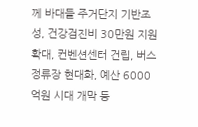께 바대들 주거단지 기반조성, 건강검진비 30만원 지원 확대, 컨벤션센터 건립, 버스정류장 현대화, 예산 6000억원 시대 개막 등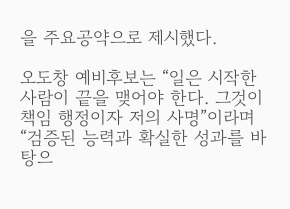을 주요공약으로 제시했다.

오도창 예비후보는 “일은 시작한 사람이 끝을 맺어야 한다. 그것이 책임 행정이자 저의 사명”이라며 “검증된 능력과 확실한 성과를 바탕으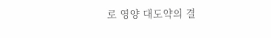로 영양 대도약의 결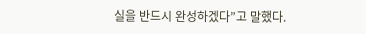실을 반드시 완성하겠다”고 말했다.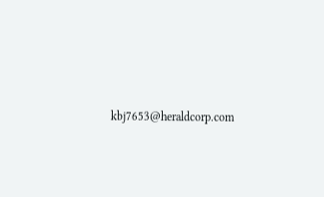kbj7653@heraldcorp.com